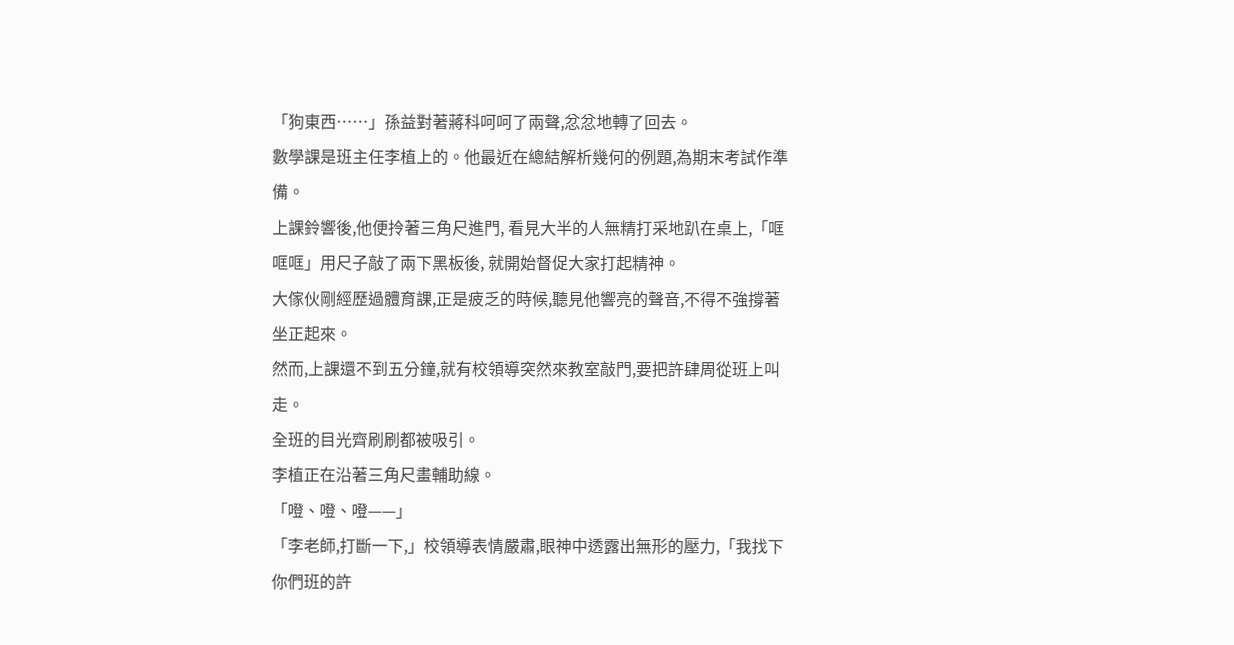「狗東西……」孫益對著蔣科呵呵了兩聲,忿忿地轉了回去。
數學課是班主任李植上的。他最近在總結解析幾何的例題,為期末考試作準備。
上課鈴響後,他便拎著三角尺進門, 看見大半的人無精打采地趴在桌上,「哐哐哐」用尺子敲了兩下黑板後, 就開始督促大家打起精神。
大傢伙剛經歷過體育課,正是疲乏的時候,聽見他響亮的聲音,不得不強撐著坐正起來。
然而,上課還不到五分鐘,就有校領導突然來教室敲門,要把許肆周從班上叫走。
全班的目光齊刷刷都被吸引。
李植正在沿著三角尺畫輔助線。
「噔、噔、噔——」
「李老師,打斷一下,」校領導表情嚴肅,眼神中透露出無形的壓力,「我找下你們班的許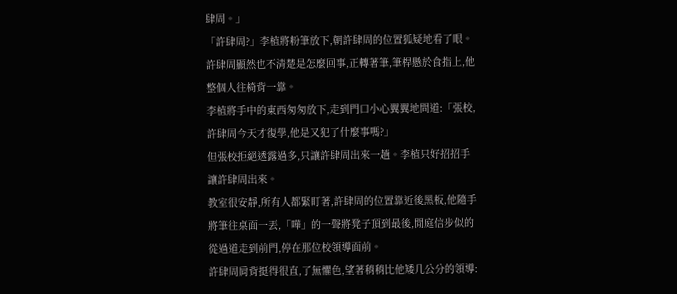肆周。」
「許肆周?」李植將粉筆放下,朝許肆周的位置狐疑地看了眼。
許肆周顯然也不清楚是怎麼回事,正轉著筆,筆桿懸於食指上,他整個人往椅背一靠。
李植將手中的東西匆匆放下,走到門口小心翼翼地問道:「張校,許肆周今天才復學,他是又犯了什麼事嗎?」
但張校拒絕透露過多,只讓許肆周出來一趟。李植只好招招手讓許肆周出來。
教室很安靜,所有人都緊盯著,許肆周的位置靠近後黑板,他隨手將筆往桌面一丟,「嘩」的一聲將凳子頂到最後,閒庭信步似的從過道走到前門,停在那位校領導面前。
許肆周肩背挺得很直,了無懼色,望著稍稍比他矮几公分的領導: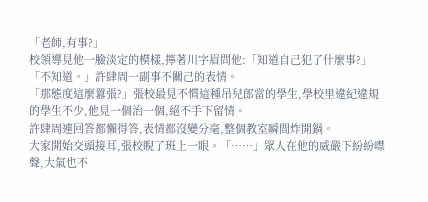「老師,有事?」
校領導見他一臉淡定的模樣,擰著川字眉問他:「知道自己犯了什麼事?」
「不知道。」許肆周一副事不關己的表情。
「那態度這麼囂張?」張校最見不慣這種吊兒郎當的學生,學校里違紀違規的學生不少,他見一個治一個,絕不手下留情。
許肆周連回答都懶得答,表情都沒變分毫,整個教室瞬間炸開鍋。
大家開始交頭接耳,張校睨了班上一眼。「……」眾人在他的威嚴下紛紛噤聲,大氣也不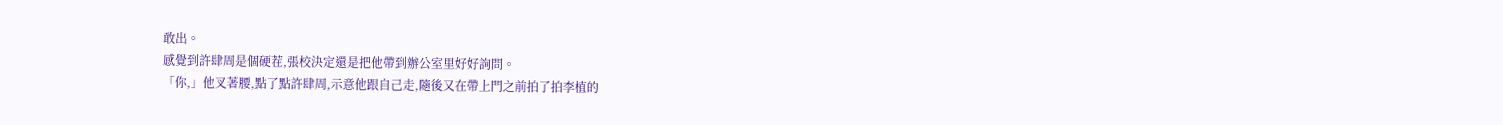敢出。
感覺到許肆周是個硬茬,張校決定還是把他帶到辦公室里好好詢問。
「你,」他叉著腰,點了點許肆周,示意他跟自己走,隨後又在帶上門之前拍了拍李植的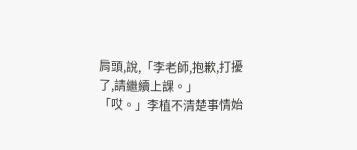肩頭,說,「李老師,抱歉,打擾了,請繼續上課。」
「哎。」李植不清楚事情始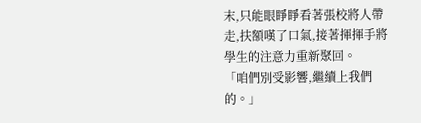末,只能眼睜睜看著張校將人帶走,扶額嘆了口氣,接著揮揮手將學生的注意力重新聚回。
「咱們別受影響,繼續上我們的。」